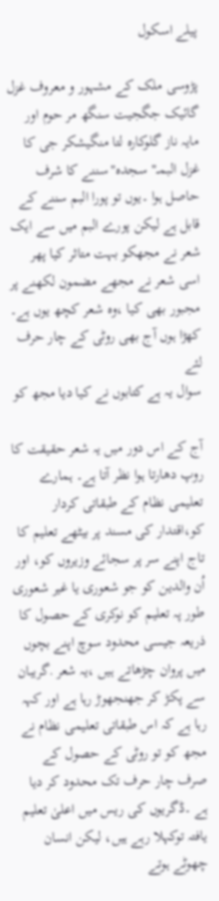پیلے اسکول

پڑوسی ملک کے مشہور و معروف غزل گائیک جگجیت سنگھ مر حوم اور مایہ ناز گلوکارہ لتا منگیشکر جی کا غزل البمــ" سجدہ"سننے کا شرف حاصل ہوا ۔یوں تو پورا البم سننے کے قابل ہے لیکن پورے البم میں سے ایک شعر نے مجھکو بہت متاثر کیا پھر اسی شعر نے مجھے مضمون لکھنے پر مجبور بھی کیا ،وہ شعر کچھ یوں ہے۔
کھڑا ہوں آج بھی روٹی کے چار حرف لئے
سوال یہ ہے کتابوں نے کیا دیا مجھ کو

آج کے اس دور میں یہ شعر حقیقت کا روپ دھارتا ہوا نظر آتا ہے۔ ہمارے تعلیمی نظام کے طبقاتی کردار کو،اقتدار کی مسند پر بیٹھے تعلیم کا تاج اپنے سر پر سجائے وزیروں کو، اور اُن والدین کو جو شعوری یا غیر شعوری طور پہ تعلیم کو نوکری کے حصول کا ذریعہ جیسی محدود سوچ اپنے بچوں میں پروان چڑھاتے ہیں ،یہ شعر ․گریبان سے پکڑ کر جھنجھوڑ رہا ہے اور کہہ رہا ہے کہ اس طبقاتی تعلیمی نظام نے مجھ کو تو روٹی کے حصول کے صرف چار حرف تک محدود کر دیا ہے ۔ڈگریوں کی ریس میں اعلیٰ تعلیم یافتہ توکہلا رہے ہیں، لیکن انسان چھوٹے ہوتے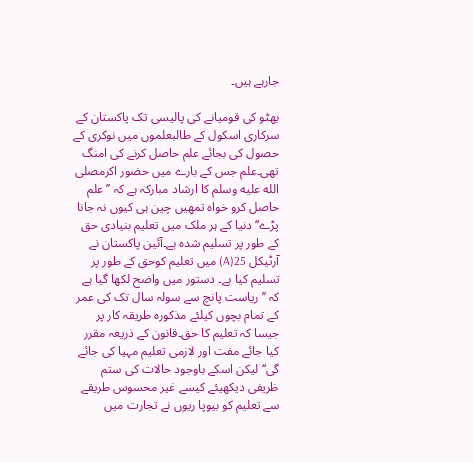جارہے ہیں۔

بھٹو کی قومیانے کی پالیسی تک پاکستان کے سرکاری اسکول کے طالبعلموں میں نوکری کے حصول کی بجائے علم حاصل کرنے کی امنگ تھی۔علم جس کے بارے میں حضور اکرمصلى الله عليه وسلم کا ارشاد مبارکہ ہے کہ ’’علم حاصل کرو خواہ تمھیں چین ہی کیوں نہ جانا پڑے‘‘ دنیا کے ہر ملک میں تعلیم بنیادی حق کے طور پر تسلیم شدہ ہے۔آئین پاکستان نے آرٹیکل 25(A) میں تعلیم کوحق کے طور پر تسلیم کیا ہے۔ دستور میں واضح لکھا گیا ہے کہ ’’ ریاست پانچ سے سولہ سال تک کی عمر کے تمام بچوں کیلئے مذکورہ طریقہ کار پر جیسا کہ تعلیم کا حق۔قانون کے ذریعہ مقرر کیا جائے مفت اور لازمی تعلیم مہیا کی جائے گی‘‘ لیکن اسکے باوجود حالات کی ستم ظریفی دیکھیئے کیسے غیر محسوس طریقے سے تعلیم کو بیوپا ریوں نے تجارت میں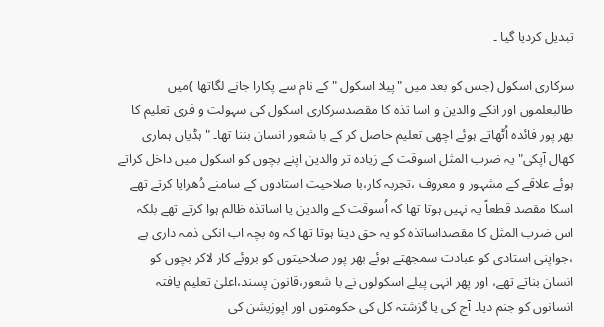تبدیل کردیا گیا ۔

سرکاری اسکول (جس کو بعد میں "پیلا اسکول "کے نام سے پکارا جانے لگاتھا )میں طالبعلموں اور انکے والدین و اسا تذہ کا مقصدسرکاری اسکول کی سہولت و فری تعلیم کا بھر پور فائدہ اُٹھاتے ہوئے اچھی تعلیم حاصل کر کے با شعور انسان بننا تھا۔ "ہڈیاں ہماری کھال آپکی" یہ ضرب المثل اسوقت کے زیادہ تر والدین اپنے بچوں کو اسکول میں داخل کراتے ہوئے علاقے کے مشہور و معروف ،تجربہ کار،با صلاحیت استادوں کے سامنے دُھرایا کرتے تھے اسکا مقصد قطعاً یہ نہیں ہوتا تھا کہ اُسوقت کے والدین یا اساتذہ ظالم ہوا کرتے تھے بلکہ اس ضرب المثل کا مقصداساتذہ کو یہ حق دینا ہوتا تھا کہ وہ بچہ اب انکی ذمہ داری ہے ،جواپنی استادی کو عبادت سمجھتے ہوئے بھر پور صلاحیتوں کو بروئے کار لاکر بچوں کو انسان بناتے تھے، اور پھر انہی پیلے اسکولوں نے با شعور،قانون پسند،اعلیٰ تعلیم یافتہ انسانوں کو جنم دیا۔ آج کی یا گزشتہ کل کی حکومتوں اور اپوزیشن کی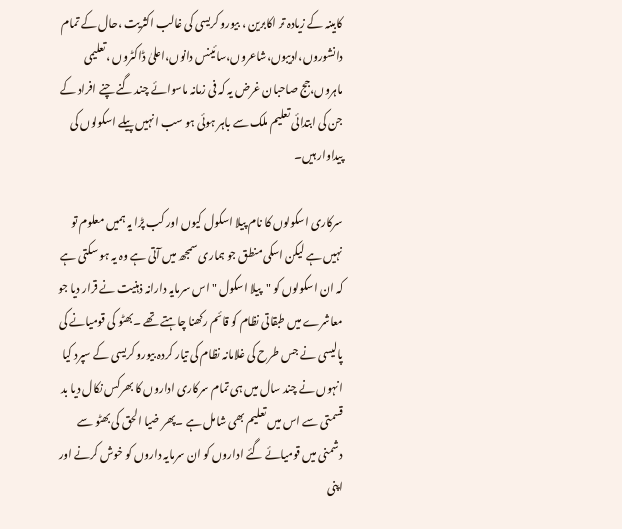کابینہ کے زیادہ تر اکابرین ، بیورو کریسی کی غالب اکثریت ،حال کے تمام دانشوروں،ادیبوں،شاعروں،سائینس دانوں،اعلیٰ ڈاکٹروں ،تعلیمی ماہروں،جج صاحبان غرض یہ کہ فی زمانہ ماسوائے چند گنے چنے افراد کے جن کی ابتدائی تعلیم ملک سے باہر ہوئی ہو سب انہیں پیلے اسکولوں کی پیداوار ہیں۔

سرکاری اسکولوں کا نام پیلا اسکول کیوں اور کب پڑا یہ ہمیں معلوم تو نہیں ہے لیکن اسکی منطق جو ہماری سمجھ میں آتی ہے وہ یہ ہو سکتی ہے کہ ان اسکولوں کو "پیلا اسکول " اس سرمایہ دارانہ ذہنیت نے قرار دیا جو معاشرے میں طبقاتی نظام کو قائم رکھنا چاہتے تھے ۔بھٹو کی قومیانے کی پالیسی نے جس طرح کی غلامانہ نظام کی تیار کردہ بیورو کریسی کے سپرد کیا انہوں نے چند سال میں ہی تمام سرکاری اداروں کا بھرکس نکال دیا بد قسمتی سے اس میں تعلیم بھی شامل ہے ۔پھر ضیا الحق کی بھٹو سے دشمنی میں قومیائے گئے اداروں کو ان سرمایہ داروں کو خوش کرنے اور اپنی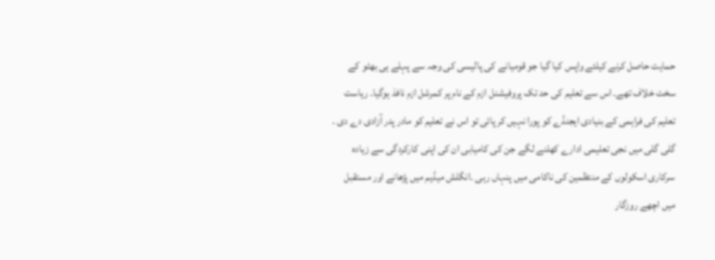حمایت حاصل کرنے کیلئے واپس کیا گیا جو قومیانے کی پالیسی کی وجہ سے پہلے ہی بھٹو کے سخت خلاف تھے۔ اس سے تعلیم کی حد تک پروفیشنل ازم کے نام پر کمرشل ازم نافذ ہوگیا۔ ریاست تعلیم کی فراہمی کے بنیادی ایجنڈے کو پورا نہیں کر پائی تو اس نے تعلیم کو مادر پدر آزادی دے دی ۔ گلی گلی میں نجی تعلیمی ادارے کھلنے لگے جن کی کامیابی ان کی اپنی کارکردگی سے زیادہ سرکاری اسکولوں کے منتظمین کی ناکامی میں پنہاں رہی ۔انگلش میڈیم میں پڑھانے اور مستقبل میں اچھے روزگار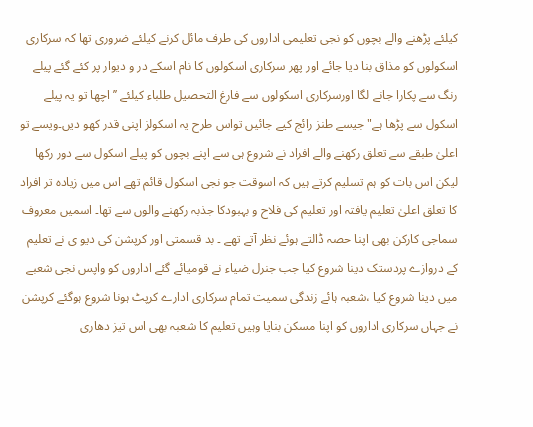کیلئے پڑھنے والے بچوں کو نجی تعلیمی اداروں کی طرف مائل کرنے کیلئے ضروری تھا کہ سرکاری اسکولوں کو مذاق بنا دیا جائے اور پھر سرکاری اسکولوں کا نام اسکے در و دیوار پر کئے گئے پیلے رنگ سے پکارا جانے لگا اورسرکاری اسکولوں سے فارغ التحصیل طلباء کیلئے ’’ اچھا تو یہ پیلے اسکول سے پڑھا ہے" جیسے طنز رائج کیے جائیں تواس طرح یہ اسکولز اپنی قدر کھو دیں۔ویسے تو اعلیٰ طبقے سے تعلق رکھنے والے افراد نے شروع ہی سے اپنے بچوں کو پیلے اسکول سے دور رکھا لیکن اس بات کو ہم تسلیم کرتے ہیں کہ اسوقت جو نجی اسکول قائم تھے اس میں زیادہ تر افراد کا تعلق اعلیٰ تعلیم یافتہ اور تعلیم کی فلاح و بہبودکا جذبہ رکھنے والوں سے تھا۔ اسمیں معروف سماجی کارکن بھی اپنا حصہ ڈالتے ہوئے نظر آتے تھے ۔ بد قسمتی اور کرپشن کی دیو ی نے تعلیم کے دروازے پردستک دینا شروع کیا جب جنرل ضیاء نے قومیائے گئے اداروں کو واپس نجی شعبے میں دینا شروع کیا ،شعبہ ہائے زندگی سمیت تمام سرکاری ادارے کرپٹ ہونا شروع ہوگئے کرپشن نے جہاں سرکاری اداروں کو اپنا مسکن بنایا وہیں تعلیم کا شعبہ بھی اس تیز دھاری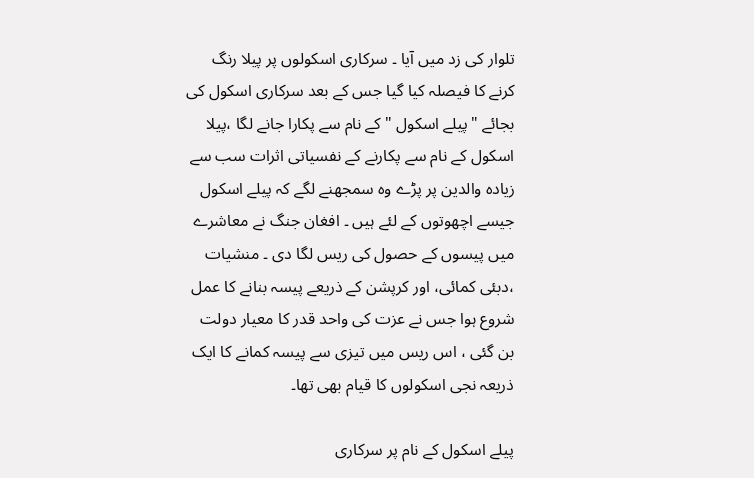تلوار کی زد میں آیا ۔ سرکاری اسکولوں پر پیلا رنگ کرنے کا فیصلہ کیا گیا جس کے بعد سرکاری اسکول کی بجائے "پیلے اسکول "کے نام سے پکارا جانے لگا ،پیلا اسکول کے نام سے پکارنے کے نفسیاتی اثرات سب سے زیادہ والدین پر پڑے وہ سمجھنے لگے کہ پیلے اسکول جیسے اچھوتوں کے لئے ہیں ۔ افغان جنگ نے معاشرے میں پیسوں کے حصول کی ریس لگا دی ۔ منشیات ،دبئی کمائی، اور کرپشن کے ذریعے پیسہ بنانے کا عمل شروع ہوا جس نے عزت کی واحد قدر کا معیار دولت بن گئی ، اس ریس میں تیزی سے پیسہ کمانے کا ایک ذریعہ نجی اسکولوں کا قیام بھی تھا۔

پیلے اسکول کے نام پر سرکاری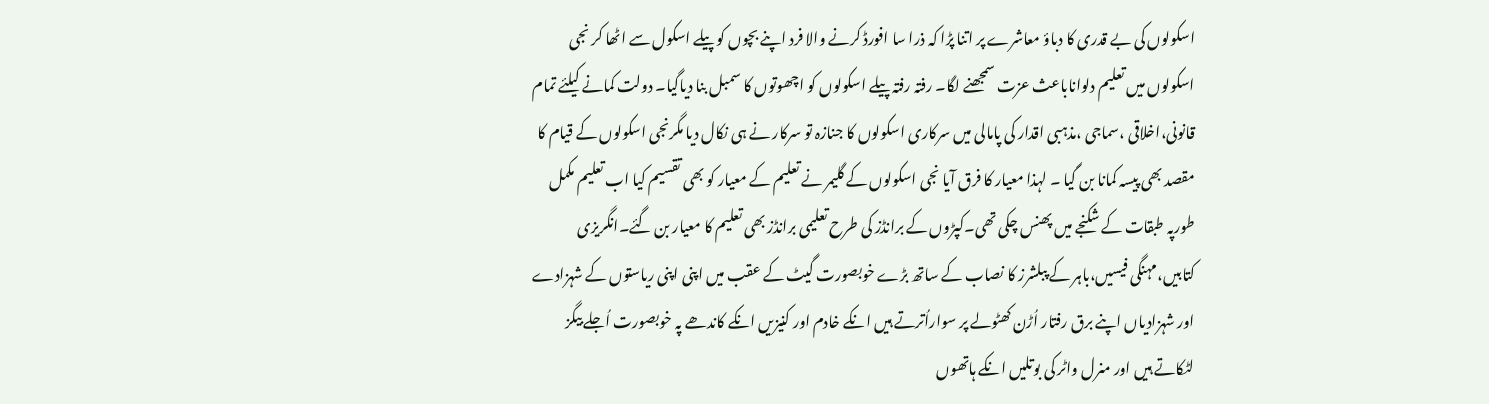اسکولوں کی بے قدری کا دباؤ معاشرے پر اتنا پڑا کہ ذرا سا افورڈ کرنے والا فرد اپنے بچوں کو پیلے اسکول سے اٹھا کر نجی اسکولوں میں تعلیم دلواناباعث عزت سمجھنے لگا۔ رفتہ رفتہ پیلے اسکولوں کو اچھوتوں کا سمبل بنا دیاگیا۔ دولت کمانے کیلئے تمام قانونی،اخلاقی ،سماجی ،مذہبی اقدار کی پامالی میں سرکاری اسکولوں کا جنازہ تو سرکار نے ہی نکال دیا مگرنجی اسکولوں کے قیام کا مقصد بھی پیسہ کمانا بن گیا ۔ لہذا معیار کا فرق آیا نجی اسکولوں کے گلیمر نے تعلیم کے معیار کو بھی تقسیم کیا اب تعلیم مکمل طورپہ طبقات کے شکنجے میں پھنس چکی تھی۔کپڑوں کے برانڈز کی طرح تعلیمی برانڈز بھی تعلیم کا معیار بن گئے۔انگریزی کتابیں،مہنگی فیسیں،باہر کے پبلشرز کا نصاب کے ساتھ بڑے خوبصورت گیٹ کے عقب میں اپنی اپنی ریاستوں کے شہزادے اور شہزادیاں اپنے برق رفتار اُڑن کھٹولے پر سواراُترتے ہیں انکے خادم اور کنیزیں انکے کاندھے پہ خوبصورت اُجلے بیگز لٹکاتے ہیں اور منرل واٹر کی بوتلیں انکے ہاتھوں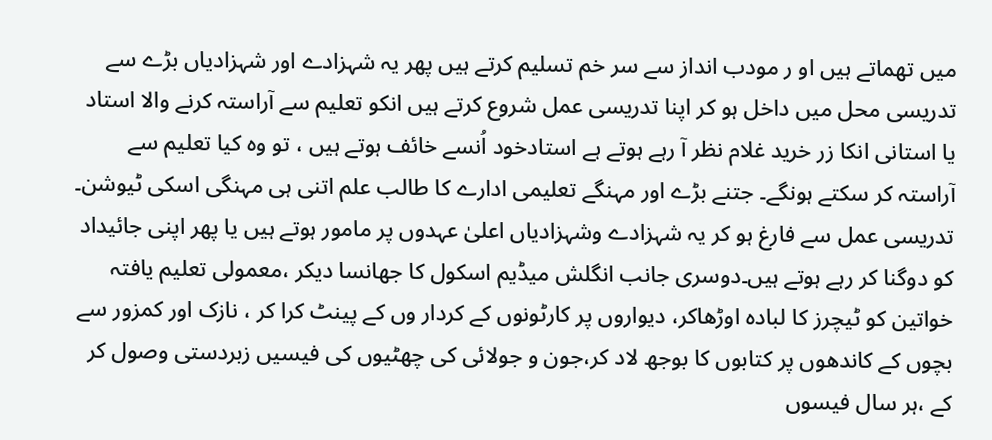میں تھماتے ہیں او ر مودب انداز سے سر خم تسلیم کرتے ہیں پھر یہ شہزادے اور شہزادیاں بڑے سے تدریسی محل میں داخل ہو کر اپنا تدریسی عمل شروع کرتے ہیں انکو تعلیم سے آراستہ کرنے والا استاد یا استانی انکا زر خرید غلام نظر آ رہے ہوتے ہے استادخود اُنسے خائف ہوتے ہیں ، تو وہ کیا تعلیم سے آراستہ کر سکتے ہونگے۔ جتنے بڑے اور مہنگے تعلیمی ادارے کا طالب علم اتنی ہی مہنگی اسکی ٹیوشن۔ تدریسی عمل سے فارغ ہو کر یہ شہزادے وشہزادیاں اعلیٰ عہدوں پر مامور ہوتے ہیں یا پھر اپنی جائیداد کو دوگنا کر رہے ہوتے ہیں۔دوسری جانب انگلش میڈیم اسکول کا جھانسا دیکر ،معمولی تعلیم یافتہ خواتین کو ٹیچرز کا لبادہ اوڑھاکر، دیواروں پر کارٹونوں کے کردار وں کے پینٹ کرا کر ، نازک اور کمزور سے بچوں کے کاندھوں پر کتابوں کا بوجھ لاد کر،جون و جولائی کی چھٹیوں کی فیسیں زبردستی وصول کر کے ،ہر سال فیسوں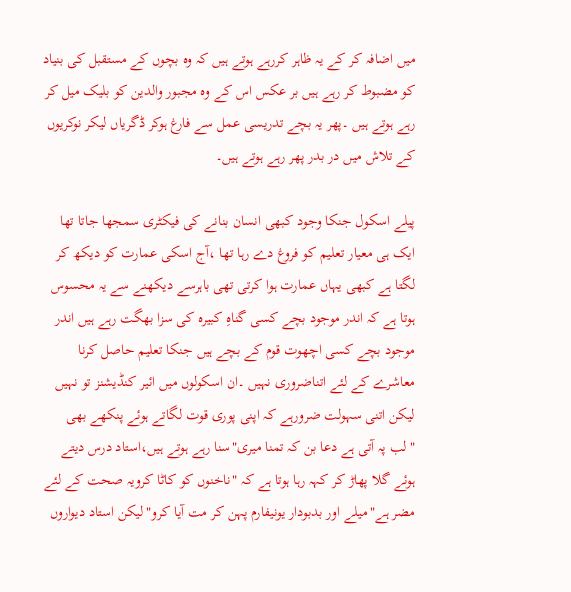میں اضافہ کر کے یہ ظاہر کررہے ہوتے ہیں کہ وہ بچوں کے مستقبل کی بنیاد کو مضبوط کر رہے ہیں بر عکس اس کے وہ مجبور والدین کو بلیک میل کر رہے ہوتے ہیں ۔پھر یہ بچے تدریسی عمل سے فارغ ہوکر ڈگریاں لیکر نوکریوں کے تلاش میں در بدر پھر رہے ہوتے ہیں۔

پیلے اسکول جنکا وجود کبھی انسان بنانے کی فیکٹری سمجھا جاتا تھا ایک ہی معیار تعلیم کو فروغ دے رہا تھا ،آج اسکی عمارت کو دیکھ کر لگتا ہے کبھی یہاں عمارت ہوا کرتی تھی باہرسے دیکھنے سے یہ محسوس ہوتا ہے کہ اندر موجود بچے کسی گناہِ کبیرہ کی سزا بھگت رہے ہیں اندر موجود بچے کسی اچھوت قوم کے بچے ہیں جنکا تعلیم حاصل کرنا معاشرے کے لئے اتناضروری نہیں ۔ان اسکولوں میں ائیر کنڈیشنز تو نہیں لیکن اتنی سہولت ضرورہے کہ اپنی پوری قوت لگاتے ہوئے پنکھے بھی "لب پہ آتی ہے دعا بن کہ تمنا میری"سنا رہے ہوتے ہیں،استاد درس دیتے ہوئے گلا پھاڑ کر کہہ رہا ہوتا ہے کہ "ناخنوں کو کاٹا کرویہ صحت کے لئے مضر ہے"میلے اور بدبودار یونیفارم پہن کر مت آیا کرو"لیکن استاد دیواروں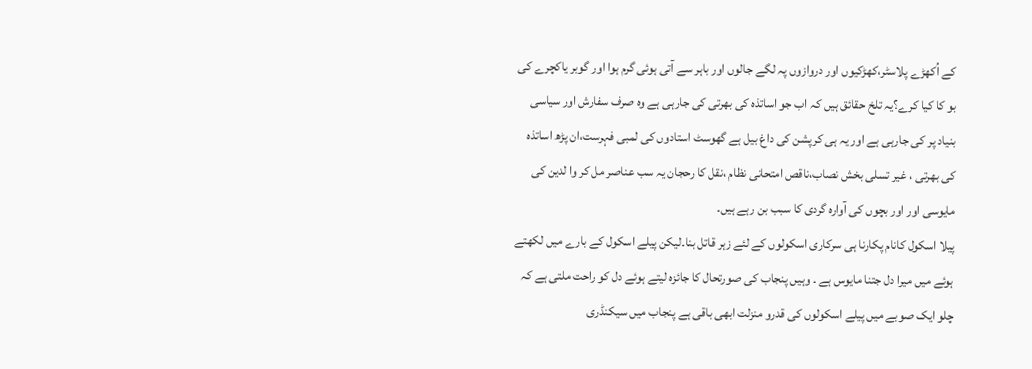کے اُکھڑے پلاسٹر،کھڑکیوں اور دروازوں پہ لگے جالوں اور باہر سے آتی ہوئی گرم ہوا اور گوبر یاکچرے کی بو کا کیا کرے؟یہ تلخ حقائق ہیں کہ اب جو اساتذہ کی بھرتی کی جارہی ہے وہ صرف سفارش اور سیاسی بنیاد پر کی جارہی ہے اور یہ ہی کرپشن کی داغ بیل ہے گھوسٹ استادوں کی لمبی فہرست،ان پڑھ اساتذہ کی بھرتی ، غیر تسلی بخش نصاب،ناقص امتحانی نظام ،نقل کا رحجان یہ سب عناصر مل کر وا لدین کی مایوسی اور اور بچوں کی آوارہ گردی کا سبب بن رہے ہیں۔
پیلا اسکول کانام پکارنا ہی سرکاری اسکولوں کے لئے زہر قاتل بنا۔لیکن پیلے اسکول کے بارے میں لکھتے ہوئے میں میرا دل جتنا مایوس ہے ۔ وہیں پنجاب کی صورتحال کا جائزہ لیتے ہوئے دل کو راحت ملتی ہے کہ چلو ایک صوبے میں پیلے اسکولوں کی قدرو منزلت ابھی باقی ہے پنجاب میں سیکنڈری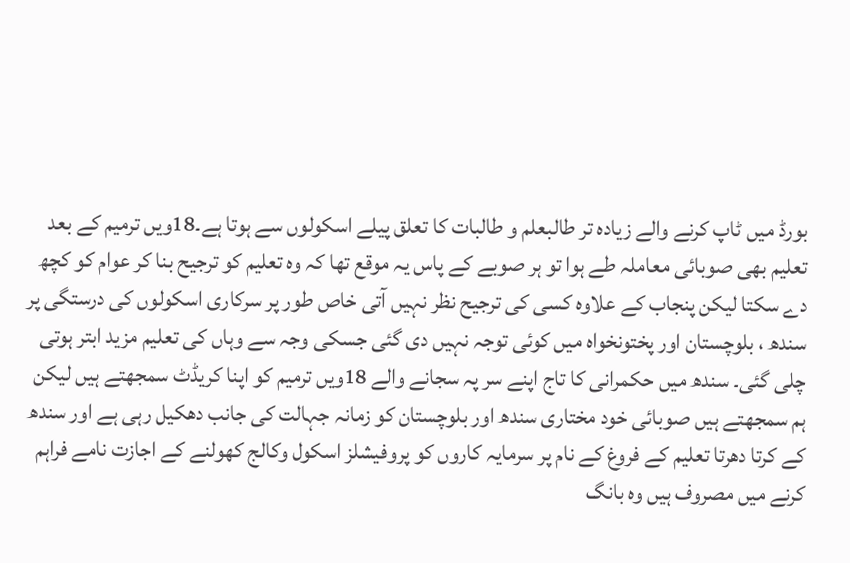بورڈ میں ٹاپ کرنے والے زیادہ تر طالبعلم و طالبات کا تعلق پیلے اسکولوں سے ہوتا ہے۔18ویں ترمیم کے بعد تعلیم بھی صوبائی معاملہ طے ہوا تو ہر صوبے کے پاس یہ موقع تھا کہ وہ تعلیم کو ترجیح بنا کر عوام کو کچھ دے سکتا لیکن پنجاب کے علاوہ کسی کی ترجیح نظر نہیں آتی خاص طور پر سرکاری اسکولوں کی درستگی پر سندھ ، بلوچستان اور پختونخواہ میں کوئی توجہ نہیں دی گئی جسکی وجہ سے وہاں کی تعلیم مزید ابتر ہوتی چلی گئی۔ سندھ میں حکمرانی کا تاج اپنے سر پہ سجانے والے 18ویں ترمیم کو اپنا کریڈٹ سمجھتے ہیں لیکن ہم سمجھتے ہیں صوبائی خود مختاری سندھ اور بلوچستان کو زمانہ جہالت کی جانب دھکیل رہی ہے اور سندھ کے کرتا دھرتا تعلیم کے فروغ کے نام پر سرمایہ کاروں کو پروفیشلز اسکول وکالج کھولنے کے اجازت نامے فراہم کرنے میں مصروف ہیں وہ بانگ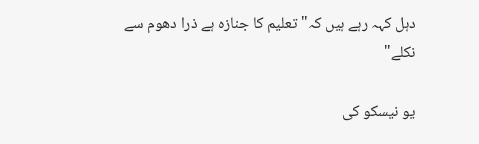دہل کہہ رہے ہیں کہ" تعلیم کا جنازہ ہے ذرا دھوم سے نکلے"

یو نیسکو کی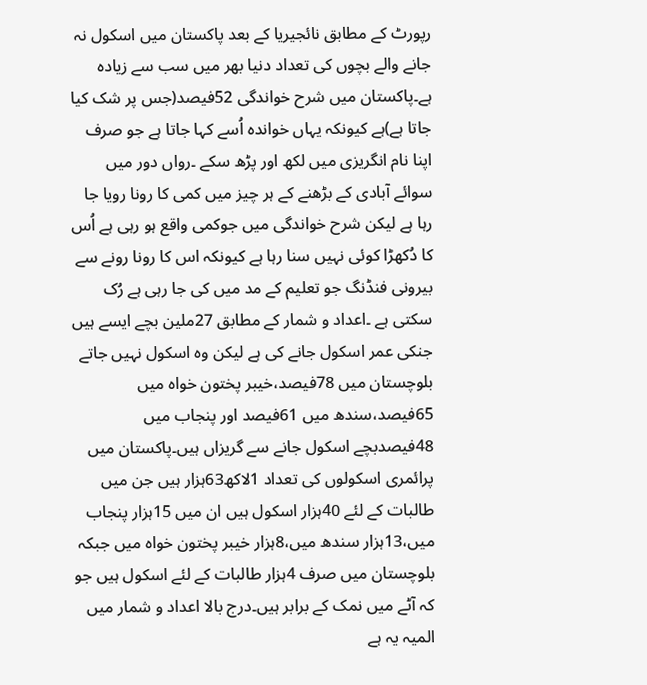رپورٹ کے مطابق نائجیریا کے بعد پاکستان میں اسکول نہ جانے والے بچوں کی تعداد دنیا بھر میں سب سے زیادہ ہے۔پاکستان میں شرح خواندگی 52فیصد(جس پر شک کیا جاتا ہے)ہے کیونکہ یہاں خواندہ اُسے کہا جاتا ہے جو صرف اپنا نام انگریزی میں لکھ اور پڑھ سکے ۔رواں دور میں سوائے آبادی کے بڑھنے کے ہر چیز میں کمی کا رونا رویا جا رہا ہے لیکن شرح خواندگی میں جوکمی واقع ہو رہی ہے اُس کا دُکھڑا کوئی نہیں سنا رہا ہے کیونکہ اس کا رونا رونے سے بیرونی فنڈنگ جو تعلیم کے مد میں کی جا رہی ہے رُک سکتی ہے ۔اعداد و شمار کے مطابق 27ملین بچے ایسے ہیں جنکی عمر اسکول جانے کی ہے لیکن وہ اسکول نہیں جاتے بلوچستان میں 78فیصد،خیبر پختون خواہ میں 65فیصد،سندھ میں 61فیصد اور پنجاب میں 48فیصدبچے اسکول جانے سے گریزاں ہیں۔پاکستان میں پرائمری اسکولوں کی تعداد 1لاکھ63ہزار ہیں جن میں طالبات کے لئے 40ہزار اسکول ہیں ان میں 15ہزار پنجاب میں،13ہزار سندھ میں،8ہزار خیبر پختون خواہ میں جبکہ بلوچستان میں صرف 4ہزار طالبات کے لئے اسکول ہیں جو کہ آٹے میں نمک کے برابر ہیں۔درج بالا اعداد و شمار میں المیہ یہ ہے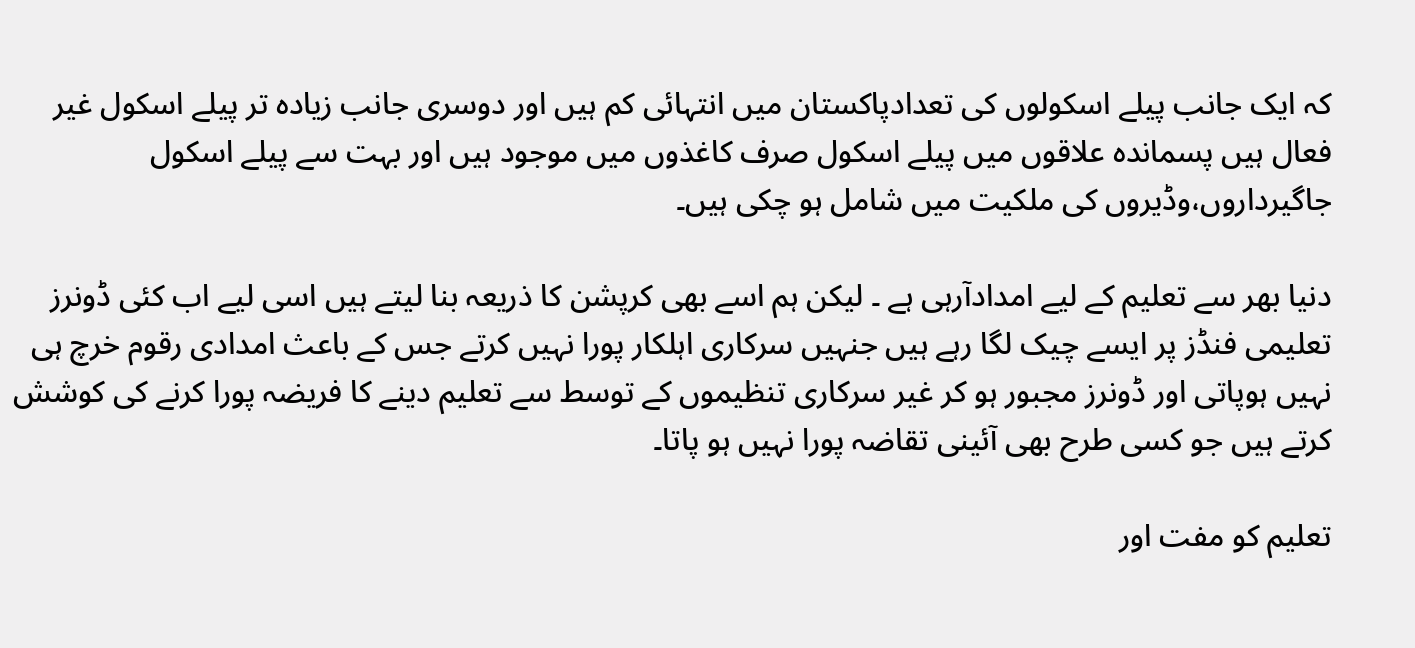کہ ایک جانب پیلے اسکولوں کی تعدادپاکستان میں انتہائی کم ہیں اور دوسری جانب زیادہ تر پیلے اسکول غیر فعال ہیں پسماندہ علاقوں میں پیلے اسکول صرف کاغذوں میں موجود ہیں اور بہت سے پیلے اسکول جاگیرداروں،وڈیروں کی ملکیت میں شامل ہو چکی ہیں۔

دنیا بھر سے تعلیم کے لیے امدادآرہی ہے ۔ لیکن ہم اسے بھی کرپشن کا ذریعہ بنا لیتے ہیں اسی لیے اب کئی ڈونرز تعلیمی فنڈز پر ایسے چیک لگا رہے ہیں جنہیں سرکاری اہلکار پورا نہیں کرتے جس کے باعث امدادی رقوم خرچ ہی نہیں ہوپاتی اور ڈونرز مجبور ہو کر غیر سرکاری تنظیموں کے توسط سے تعلیم دینے کا فریضہ پورا کرنے کی کوشش کرتے ہیں جو کسی طرح بھی آئینی تقاضہ پورا نہیں ہو پاتا۔

تعلیم کو مفت اور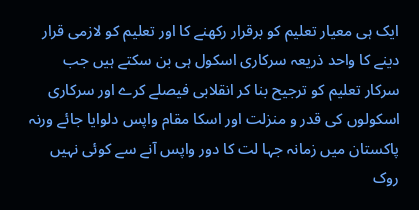ایک ہی معیار تعلیم کو برقرار رکھنے کا اور تعلیم کو لازمی قرار دینے کا واحد ذریعہ سرکاری اسکول ہی بن سکتے ہیں جب سرکار تعلیم کو ترجیح بنا کر انقلابی فیصلے کرے اور سرکاری اسکولوں کی قدر و منزلت اور اسکا مقام واپس دلوایا جائے ورنہ پاکستان میں زمانہ جہا لت کا دور واپس آنے سے کوئی نہیں روک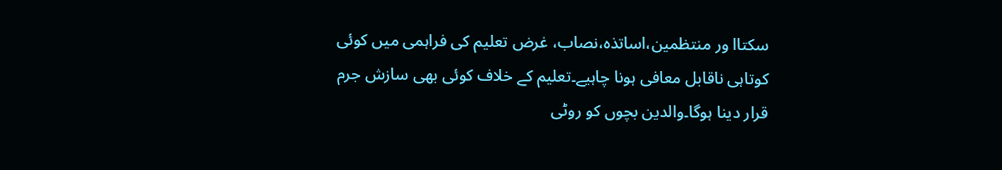سکتاا ور منتظمین،اساتذہ،نصاب، غرض تعلیم کی فراہمی میں کوئی کوتاہی ناقابل معافی ہونا چاہیے۔تعلیم کے خلاف کوئی بھی سازش جرم قرار دینا ہوگا۔والدین بچوں کو روٹی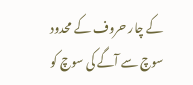کے چار حروف کے محدود سوچ سے آگے کی سوچ کو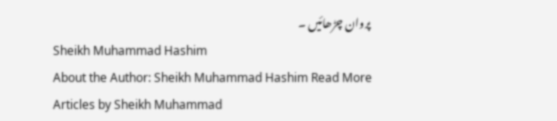پروان چڑھائیں ۔
Sheikh Muhammad Hashim
About the Author: Sheikh Muhammad Hashim Read More Articles by Sheikh Muhammad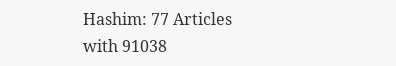Hashim: 77 Articles with 91038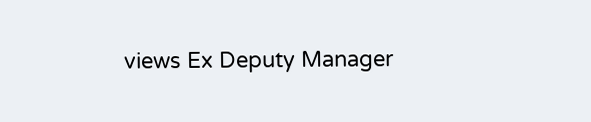views Ex Deputy Manager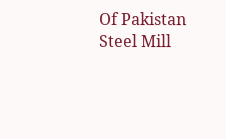Of Pakistan Steel Mill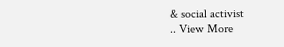& social activist
.. View More